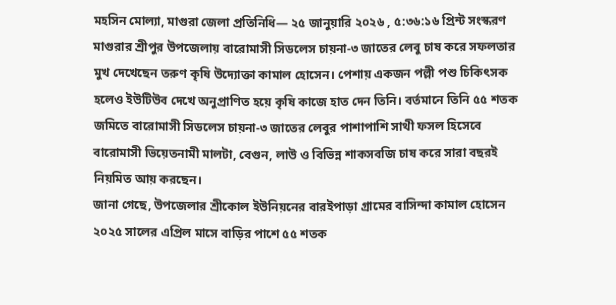মহসিন মোল্যা, মাগুরা জেলা প্রতিনিধি— ২৫ জানুয়ারি ২০২৬ , ৫:৩৬:১৬ প্রিন্ট সংস্করণ
মাগুরার শ্রীপুর উপজেলায় বারোমাসী সিডলেস চায়না-৩ জাতের লেবু চাষ করে সফলতার মুখ দেখেছেন তরুণ কৃষি উদ্যোক্তা কামাল হোসেন। পেশায় একজন পল্লী পশু চিকিৎসক হলেও ইউটিউব দেখে অনুপ্রাণিত হয়ে কৃষি কাজে হাত দেন তিনি। বর্তমানে তিনি ৫৫ শতক জমিতে বারোমাসী সিডলেস চায়না-৩ জাতের লেবুর পাশাপাশি সাথী ফসল হিসেবে বারোমাসী ভিয়েতনামী মালটা, বেগুন, লাউ ও বিভিন্ন শাকসবজি চাষ করে সারা বছরই নিয়মিত আয় করছেন।
জানা গেছে, উপজেলার শ্রীকোল ইউনিয়নের বারইপাড়া গ্রামের বাসিন্দা কামাল হোসেন ২০২৫ সালের এপ্রিল মাসে বাড়ির পাশে ৫৫ শতক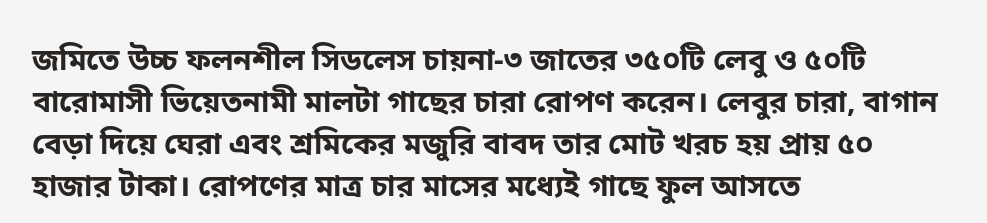জমিতে উচ্চ ফলনশীল সিডলেস চায়না-৩ জাতের ৩৫০টি লেবু ও ৫০টি বারোমাসী ভিয়েতনামী মালটা গাছের চারা রোপণ করেন। লেবুর চারা, বাগান বেড়া দিয়ে ঘেরা এবং শ্রমিকের মজুরি বাবদ তার মোট খরচ হয় প্রায় ৫০ হাজার টাকা। রোপণের মাত্র চার মাসের মধ্যেই গাছে ফুল আসতে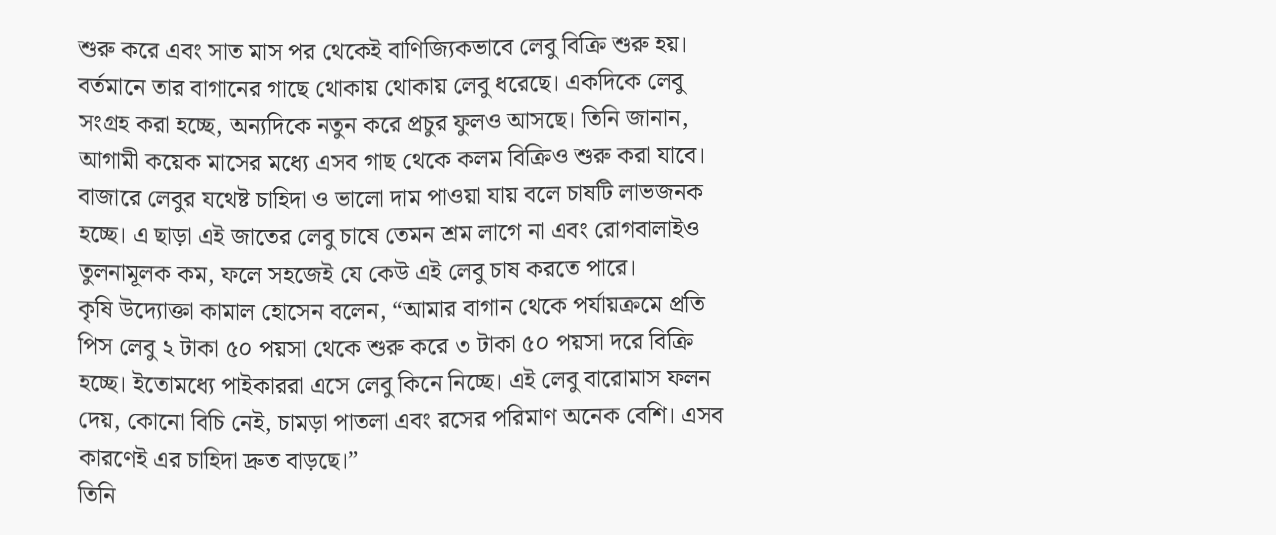শুরু করে এবং সাত মাস পর থেকেই বাণিজ্যিকভাবে লেবু বিক্রি শুরু হয়।
বর্তমানে তার বাগানের গাছে থোকায় থোকায় লেবু ধরেছে। একদিকে লেবু সংগ্রহ করা হচ্ছে, অন্যদিকে নতুন করে প্রচুর ফুলও আসছে। তিনি জানান, আগামী কয়েক মাসের মধ্যে এসব গাছ থেকে কলম বিক্রিও শুরু করা যাবে। বাজারে লেবুর যথেষ্ট চাহিদা ও ভালো দাম পাওয়া যায় বলে চাষটি লাভজনক হচ্ছে। এ ছাড়া এই জাতের লেবু চাষে তেমন শ্রম লাগে না এবং রোগবালাইও তুলনামূলক কম, ফলে সহজেই যে কেউ এই লেবু চাষ করতে পারে।
কৃষি উদ্যোক্তা কামাল হোসেন বলেন, “আমার বাগান থেকে পর্যায়ক্রমে প্রতি পিস লেবু ২ টাকা ৫০ পয়সা থেকে শুরু করে ৩ টাকা ৫০ পয়সা দরে বিক্রি হচ্ছে। ইতোমধ্যে পাইকাররা এসে লেবু কিনে নিচ্ছে। এই লেবু বারোমাস ফলন দেয়, কোনো বিচি নেই, চামড়া পাতলা এবং রসের পরিমাণ অনেক বেশি। এসব কারণেই এর চাহিদা দ্রুত বাড়ছে।”
তিনি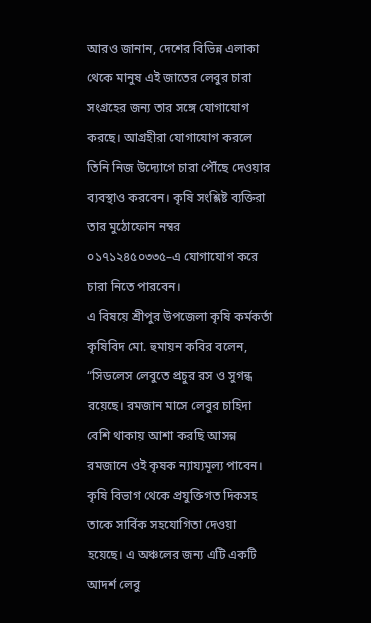আরও জানান, দেশের বিভিন্ন এলাকা থেকে মানুষ এই জাতের লেবুর চারা সংগ্রহের জন্য তার সঙ্গে যোগাযোগ করছে। আগ্রহীরা যোগাযোগ করলে তিনি নিজ উদ্যোগে চারা পৌঁছে দেওয়ার ব্যবস্থাও করবেন। কৃষি সংশ্লিষ্ট ব্যক্তিরা তার মুঠোফোন নম্বর ০১৭১২৪৫০৩৩৫–এ যোগাযোগ করে চারা নিতে পারবেন।
এ বিষয়ে শ্রীপুর উপজেলা কৃষি কর্মকর্তা কৃষিবিদ মো. হুমায়ন কবির বলেন, “সিডলেস লেবুতে প্রচুর রস ও সুগন্ধ রয়েছে। রমজান মাসে লেবুর চাহিদা বেশি থাকায় আশা করছি আসন্ন রমজানে ওই কৃষক ন্যায্যমূল্য পাবেন। কৃষি বিভাগ থেকে প্রযুক্তিগত দিকসহ তাকে সার্বিক সহযোগিতা দেওয়া হয়েছে। এ অঞ্চলের জন্য এটি একটি আদর্শ লেবু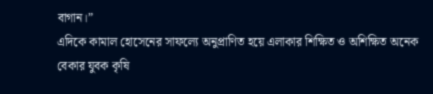বাগান।”
এদিকে কামাল হোসেনের সাফল্যে অনুপ্রাণিত হয়ে এলাকার শিক্ষিত ও অশিক্ষিত অনেক বেকার যুবক কৃষি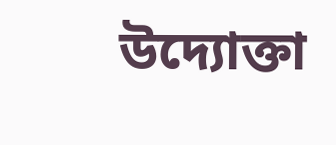উদ্যোক্তা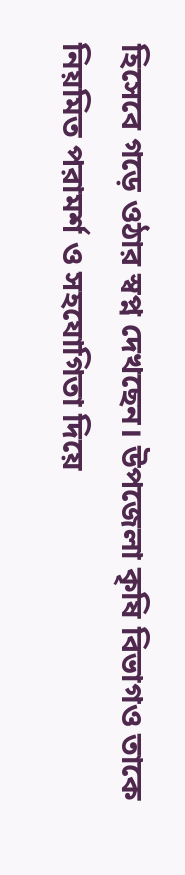হিসেবে গড়ে ওঠার স্বপ্ন দেখছেন। উপজেলা কৃষি বিভাগও তাকে নিয়মিত পরামর্শ ও সহযোগিতা দিয়ে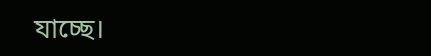যাচ্ছে।